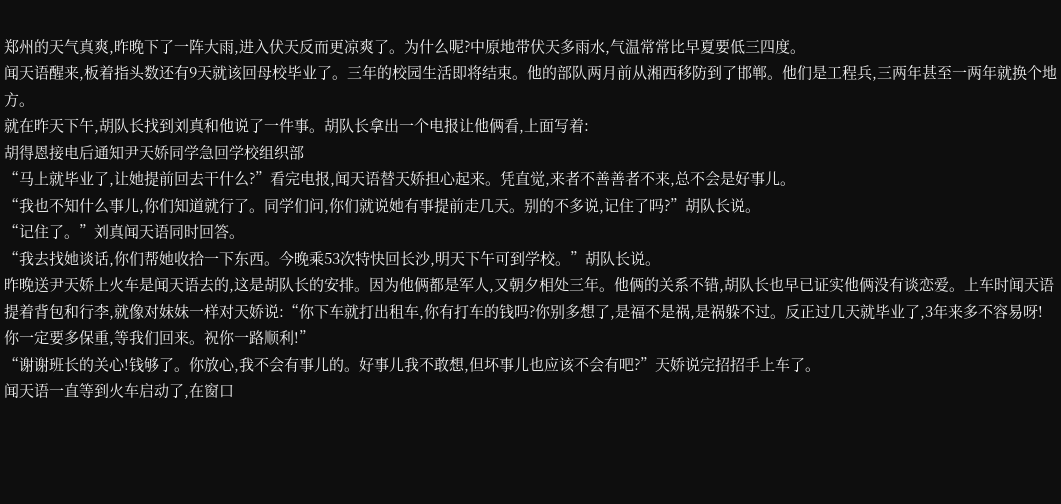郑州的天气真爽,昨晚下了一阵大雨,进入伏天反而更凉爽了。为什么呢?中原地带伏天多雨水,气温常常比早夏要低三四度。
闻天语醒来,板着指头数还有9天就该回母校毕业了。三年的校园生活即将结束。他的部队两月前从湘西移防到了邯郸。他们是工程兵,三两年甚至一两年就换个地方。
就在昨天下午,胡队长找到刘真和他说了一件事。胡队长拿出一个电报让他俩看,上面写着:
胡得恩接电后通知尹天娇同学急回学校组织部
“马上就毕业了,让她提前回去干什么?”看完电报,闻天语替天娇担心起来。凭直觉,来者不善善者不来,总不会是好事儿。
“我也不知什么事儿,你们知道就行了。同学们问,你们就说她有事提前走几天。别的不多说,记住了吗?”胡队长说。
“记住了。”刘真闻天语同时回答。
“我去找她谈话,你们帮她收拾一下东西。今晚乘53次特快回长沙,明天下午可到学校。”胡队长说。
昨晚送尹天娇上火车是闻天语去的,这是胡队长的安排。因为他俩都是军人,又朝夕相处三年。他俩的关系不错,胡队长也早已证实他俩没有谈恋爱。上车时闻天语提着背包和行李,就像对妹妹一样对天娇说:“你下车就打出租车,你有打车的钱吗?你别多想了,是福不是祸,是祸躲不过。反正过几天就毕业了,3年来多不容易呀!你一定要多保重,等我们回来。祝你一路顺利!”
“谢谢班长的关心!钱够了。你放心,我不会有事儿的。好事儿我不敢想,但坏事儿也应该不会有吧?”天娇说完招招手上车了。
闻天语一直等到火车启动了,在窗口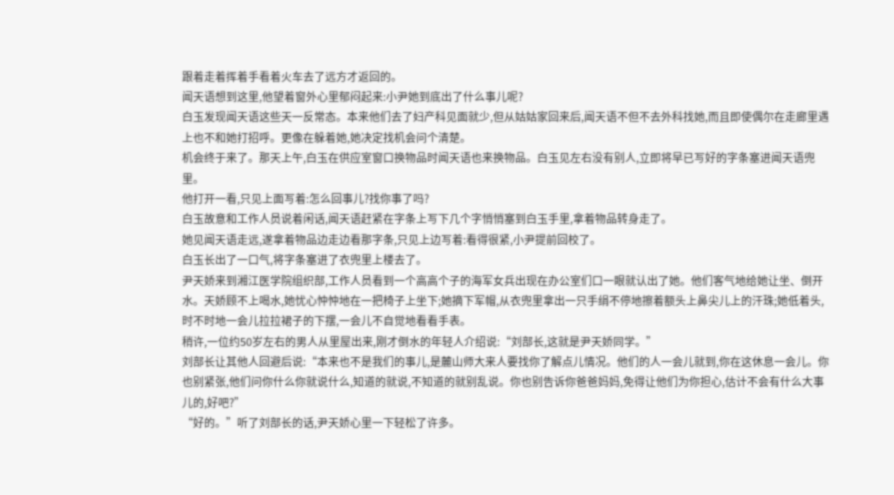跟着走着挥着手看着火车去了远方才返回的。
闻天语想到这里,他望着窗外心里郁闷起来:小尹她到底出了什么事儿呢?
白玉发现闻天语这些天一反常态。本来他们去了妇产科见面就少,但从姑姑家回来后,闻天语不但不去外科找她,而且即使偶尔在走廊里遇上也不和她打招呼。更像在躲着她,她决定找机会问个清楚。
机会终于来了。那天上午,白玉在供应室窗口换物品时闻天语也来换物品。白玉见左右没有别人,立即将早已写好的字条塞进闻天语兜里。
他打开一看,只见上面写着:怎么回事儿?找你事了吗?
白玉故意和工作人员说着闲话,闻天语赶紧在字条上写下几个字悄悄塞到白玉手里,拿着物品转身走了。
她见闻天语走远,遂拿着物品边走边看那字条,只见上边写着:看得很紧,小尹提前回校了。
白玉长出了一口气,将字条塞进了衣兜里上楼去了。
尹天娇来到湘江医学院组织部,工作人员看到一个高高个子的海军女兵出现在办公室们口一眼就认出了她。他们客气地给她让坐、倒开水。天娇顾不上喝水,她忧心忡忡地在一把椅子上坐下;她摘下军帽,从衣兜里拿出一只手绢不停地擦着额头上鼻尖儿上的汗珠;她低着头,时不时地一会儿拉拉裙子的下摆,一会儿不自觉地看看手表。
稍许,一位约50岁左右的男人从里屋出来,刚才倒水的年轻人介绍说:“刘部长,这就是尹天娇同学。”
刘部长让其他人回避后说:“本来也不是我们的事儿,是麓山师大来人要找你了解点儿情况。他们的人一会儿就到,你在这休息一会儿。你也别紧张,他们问你什么你就说什么,知道的就说,不知道的就别乱说。你也别告诉你爸爸妈妈,免得让他们为你担心,估计不会有什么大事儿的,好吧?”
“好的。”听了刘部长的话,尹天娇心里一下轻松了许多。